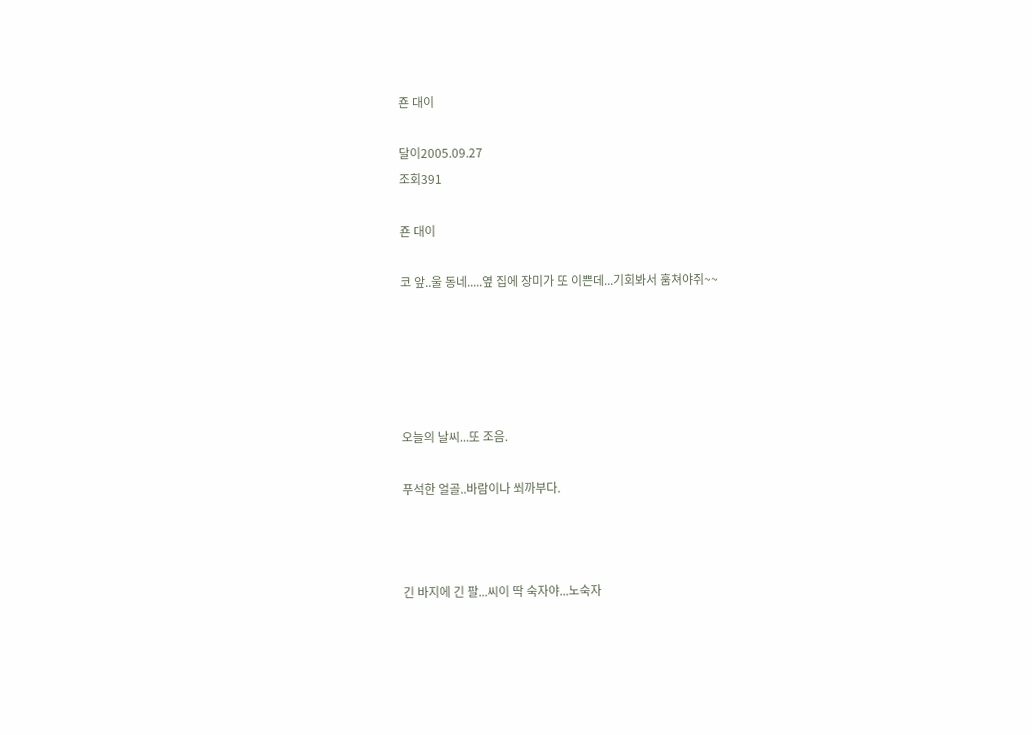죤 대이

달이2005.09.27
조회391

죤 대이

코 앞..울 동네.....옆 집에 장미가 또 이쁜데...기회봐서 훔쳐야쥐~~





오늘의 날씨...또 조음.

푸석한 얼골..바람이나 쐬까부다.



긴 바지에 긴 팔...씨이 딱 숙자야...노숙자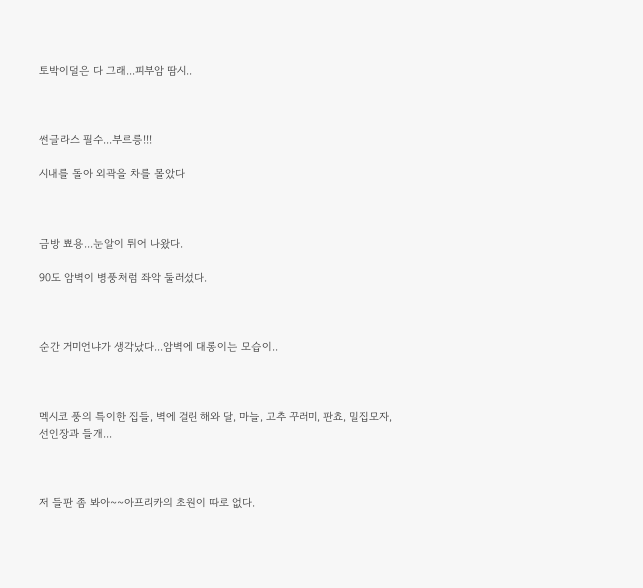토박이덜은 다 그래...피부암 땀시..



썬글라스 필수...부르릉!!!

시내를 돌아 외곽을 차를 몰았다



금방 뾰용...눈알이 튀어 나왔다.

90도 암벽이 병풍처럼 좌악 둘러섰다.



순간 거미언냐가 생각났다...암벽에 대롱이는 모습이..



멕시코 풍의 특이한 집들, 벽에 걸린 해와 달, 마늘, 고추 꾸러미, 판쵸, 밀집모자, 선인장과 들개...



저 들판 좀 봐아~~아프리카의 초원이 따로 없다.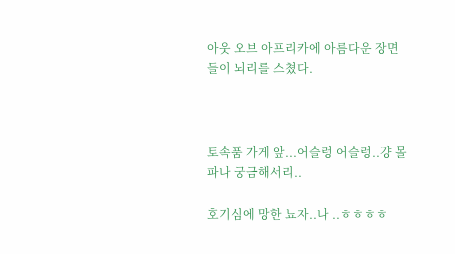아웃 오브 아프리카에 아름다운 장면들이 뇌리를 스쳤다.



토속품 가게 앞...어슬렁 어슬렁..걍 몰파나 궁금해서리..

호기심에 망한 뇨자..나 ..ㅎㅎㅎㅎ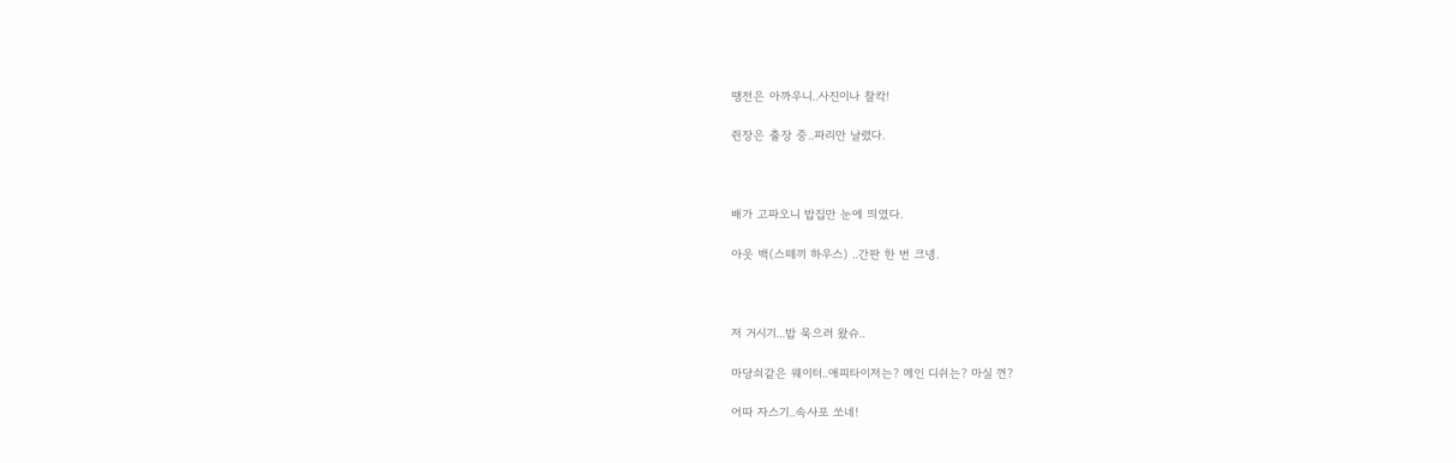땡전은 아까우니..사진이나 찰칵!

쥔장은 출장 중..파리만 날렸다.



배가 고파오니 밥집만 눈에 띄였다.

아웃 백(스떼끼 하우스) ..간판 한 번 크넹.



저 거시기...밥 묵으러 왔슈..

마당쇠같은 웨이터..애피타이저는? 메인 디쉬는? 마실 껀?

어따 자스기..속사포 쏘네!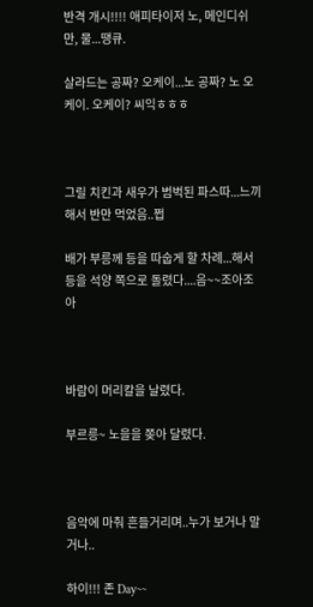반격 개시!!!! 애피타이저 노, 메인디쉬 만, 물...땡큐.

살라드는 공짜? 오케이...노 공짜? 노 오케이. 오케이? 씨익ㅎㅎㅎ



그릴 치킨과 새우가 범벅된 파스따...느끼해서 반만 먹었음..쩝

배가 부릉께 등을 따숩게 할 차례...해서 등을 석양 쪽으로 돌렸다....음~~조아조아



바람이 머리칼을 날렸다.

부르릉~ 노을을 쫒아 달렸다.



음악에 마춰 흔들거리며..누가 보거나 말거나..

하이!!! 존 Day~~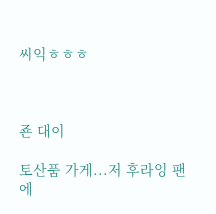씨익ㅎㅎㅎ



죤 대이

토산품 가게...저 후라잉 팬에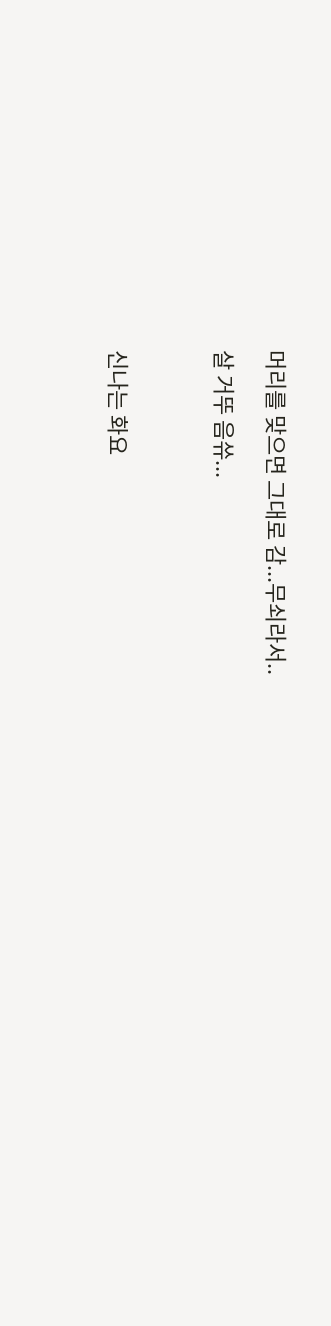머리를 맞으면 그대로 감...무쇠라서..

살 거뚜 음쓔...



신나는 화요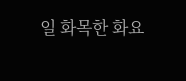일 화목한 화요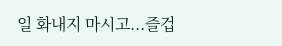일 화내지 마시고...즐겁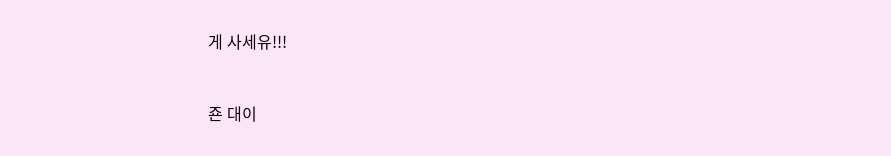게 사세유!!!



죤 대이